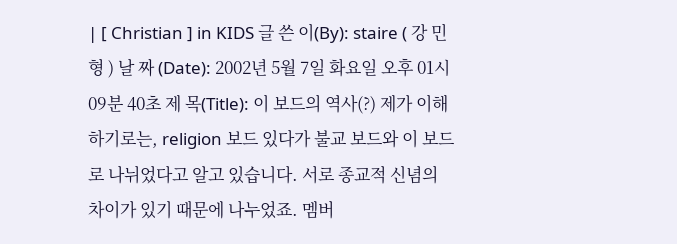| [ Christian ] in KIDS 글 쓴 이(By): staire ( 강 민 형 ) 날 짜 (Date): 2002년 5월 7일 화요일 오후 01시 09분 40초 제 목(Title): 이 보드의 역사(?) 제가 이해하기로는, religion 보드 있다가 불교 보드와 이 보드로 나뉘었다고 알고 있습니다. 서로 종교적 신념의 차이가 있기 때문에 나누었죠. 멤버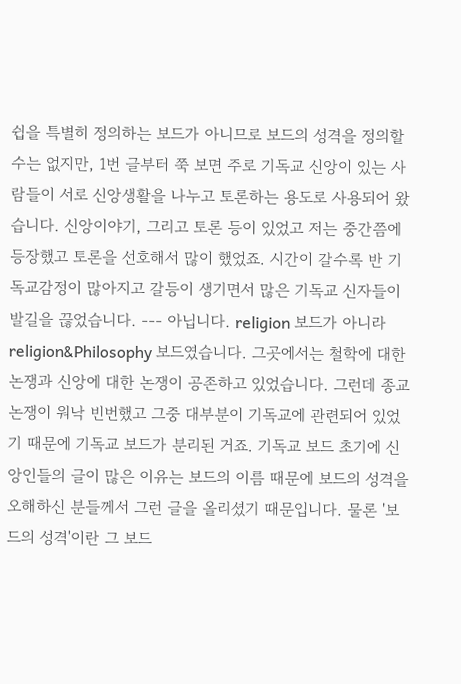쉽을 특별히 정의하는 보드가 아니므로 보드의 성격을 정의할 수는 없지만, 1번 글부터 쭉 보면 주로 기독교 신앙이 있는 사람들이 서로 신앙생활을 나누고 토론하는 용도로 사용되어 왔습니다. 신앙이야기, 그리고 토론 등이 있었고 저는 중간쯤에 등장했고 토론을 선호해서 많이 했었죠. 시간이 갈수록 반 기독교감정이 많아지고 갈등이 생기면서 많은 기독교 신자들이 발길을 끊었습니다. --- 아닙니다. religion 보드가 아니라 religion&Philosophy 보드였습니다. 그곳에서는 철학에 대한 논쟁과 신앙에 대한 논쟁이 공존하고 있었습니다. 그런데 종교 논쟁이 워낙 빈번했고 그중 대부분이 기독교에 관련되어 있었기 때문에 기독교 보드가 분리된 거죠. 기독교 보드 초기에 신앙인들의 글이 많은 이유는 보드의 이름 때문에 보드의 성격을 오해하신 분들께서 그런 글을 올리셨기 때문입니다. 물론 '보드의 성격'이란 그 보드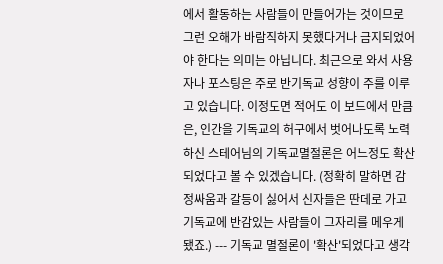에서 활동하는 사람들이 만들어가는 것이므로 그런 오해가 바람직하지 못했다거나 금지되었어야 한다는 의미는 아닙니다. 최근으로 와서 사용자나 포스팅은 주로 반기독교 성향이 주를 이루고 있습니다. 이정도면 적어도 이 보드에서 만큼은, 인간을 기독교의 허구에서 벗어나도록 노력하신 스테어님의 기독교멸절론은 어느정도 확산 되었다고 볼 수 있겠습니다. (정확히 말하면 감정싸움과 갈등이 싫어서 신자들은 딴데로 가고 기독교에 반감있는 사람들이 그자리를 메우게 됐죠.) --- 기독교 멸절론이 '확산'되었다고 생각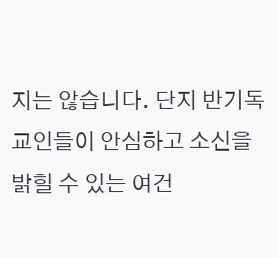지는 않습니다. 단지 반기독교인들이 안심하고 소신을 밝힐 수 있는 여건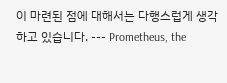이 마련된 점에 대해서는 다행스럽게 생각하고 있습니다. --- Prometheus, the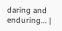daring and enduring... |